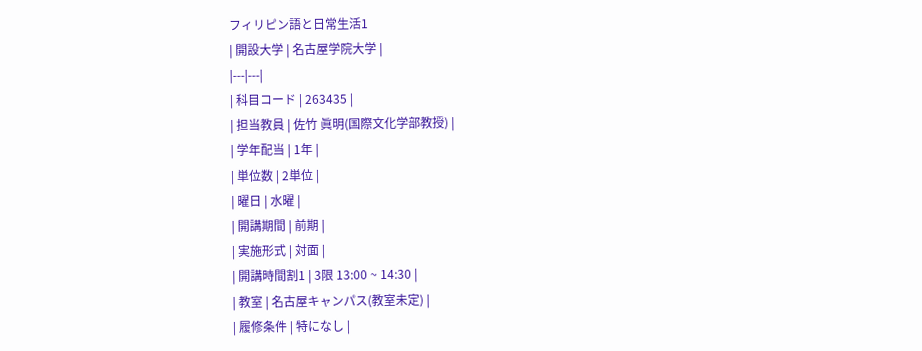フィリピン語と日常生活1
| 開設大学 | 名古屋学院大学 |
|---|---|
| 科目コード | 263435 |
| 担当教員 | 佐竹 眞明(国際文化学部教授) |
| 学年配当 | 1年 |
| 単位数 | 2単位 |
| 曜日 | 水曜 |
| 開講期間 | 前期 |
| 実施形式 | 対面 |
| 開講時間割1 | 3限 13:00 ~ 14:30 |
| 教室 | 名古屋キャンパス(教室未定) |
| 履修条件 | 特になし |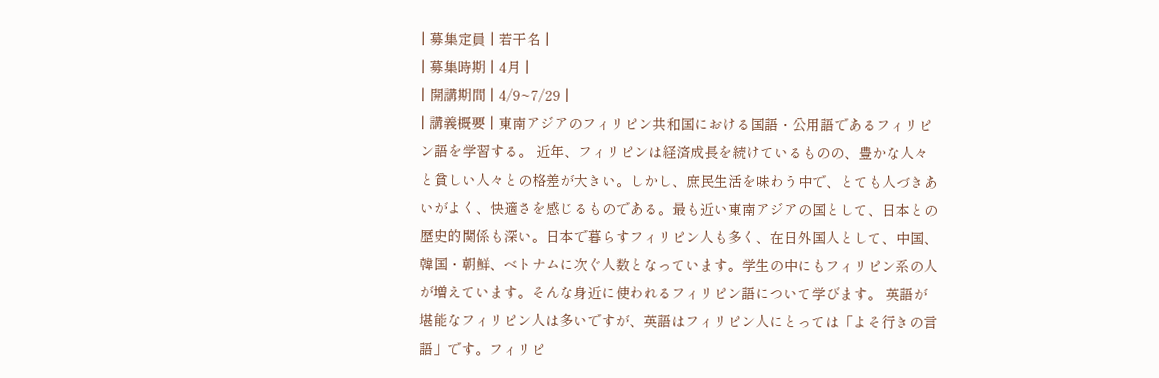| 募集定員 | 若干名 |
| 募集時期 | 4月 |
| 開講期間 | 4/9~7/29 |
| 講義概要 | 東南アジアのフィリピン共和国における国語・公用語であるフィリピン語を学習する。 近年、フィリピンは経済成長を続けているものの、豊かな人々と貧しい人々との格差が大きい。しかし、庶民生活を味わう中で、とても人づきあいがよく、快適さを感じるものである。最も近い東南アジアの国として、日本との歴史的関係も深い。日本で暮らすフィリピン人も多く、在日外国人として、中国、韓国・朝鮮、ベトナムに次ぐ人数となっています。学生の中にもフィリピン系の人が増えています。そんな身近に使われるフィリピン語について学びます。 英語が堪能なフィリピン人は多いですが、英語はフィリピン人にとっては「よそ行きの言語」です。フィリピ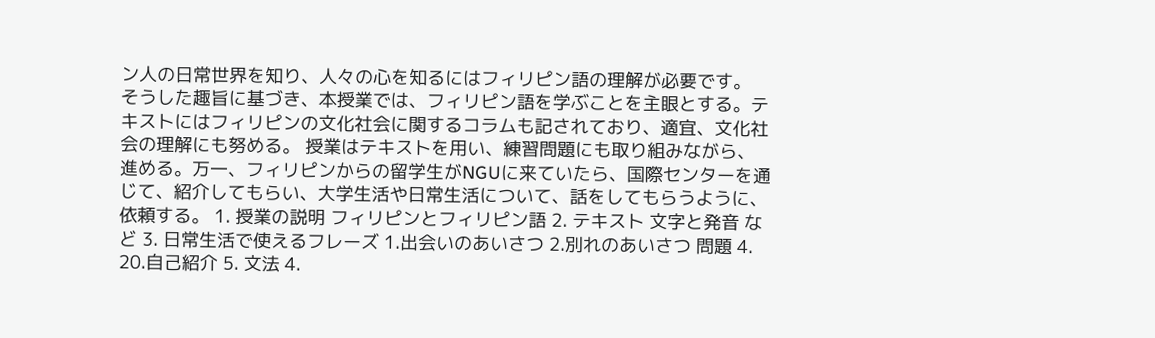ン人の日常世界を知り、人々の心を知るにはフィリピン語の理解が必要です。 そうした趣旨に基づき、本授業では、フィリピン語を学ぶことを主眼とする。テキストにはフィリピンの文化社会に関するコラムも記されており、適宜、文化社会の理解にも努める。 授業はテキストを用い、練習問題にも取り組みながら、進める。万一、フィリピンからの留学生がNGUに来ていたら、国際センターを通じて、紹介してもらい、大学生活や日常生活について、話をしてもらうように、依頼する。 1. 授業の説明 フィリピンとフィリピン語 2. テキスト 文字と発音 など 3. 日常生活で使えるフレーズ 1.出会いのあいさつ 2.別れのあいさつ 問題 4. 20.自己紹介 5. 文法 4.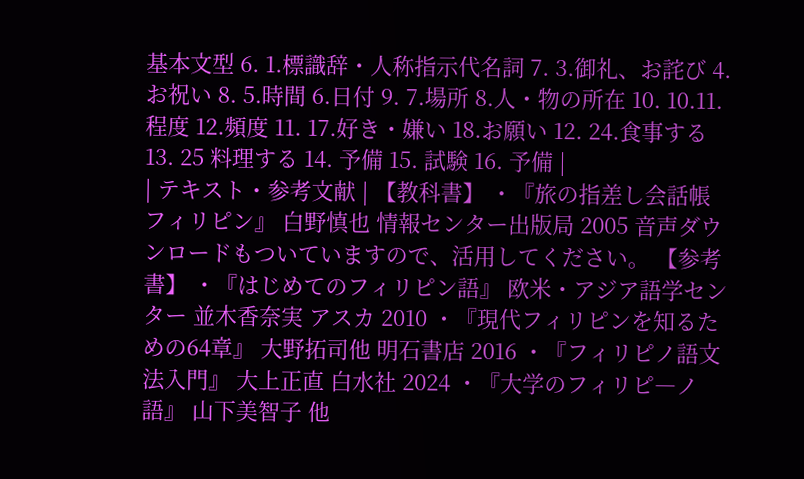基本文型 6. 1.標識辞・人称指示代名詞 7. 3.御礼、お詫び 4.お祝い 8. 5.時間 6.日付 9. 7.場所 8.人・物の所在 10. 10.11.程度 12.頻度 11. 17.好き・嫌い 18.お願い 12. 24.食事する 13. 25 料理する 14. 予備 15. 試験 16. 予備 |
| テキスト・参考文献 | 【教科書】 ・『旅の指差し会話帳 フィリピン』 白野慎也 情報センター出版局 2005 音声ダウンロードもついていますので、活用してください。 【参考書】 ・『はじめてのフィリピン語』 欧米・アジア語学センター 並木香奈実 アスカ 2010 ・『現代フィリピンを知るための64章』 大野拓司他 明石書店 2016 ・『フィリピノ語文法入門』 大上正直 白水社 2024 ・『大学のフィリピ―ノ語』 山下美智子 他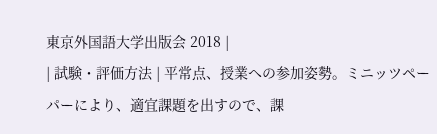東京外国語大学出版会 2018 |
| 試験・評価方法 | 平常点、授業への参加姿勢。ミニッツペーパーにより、適宜課題を出すので、課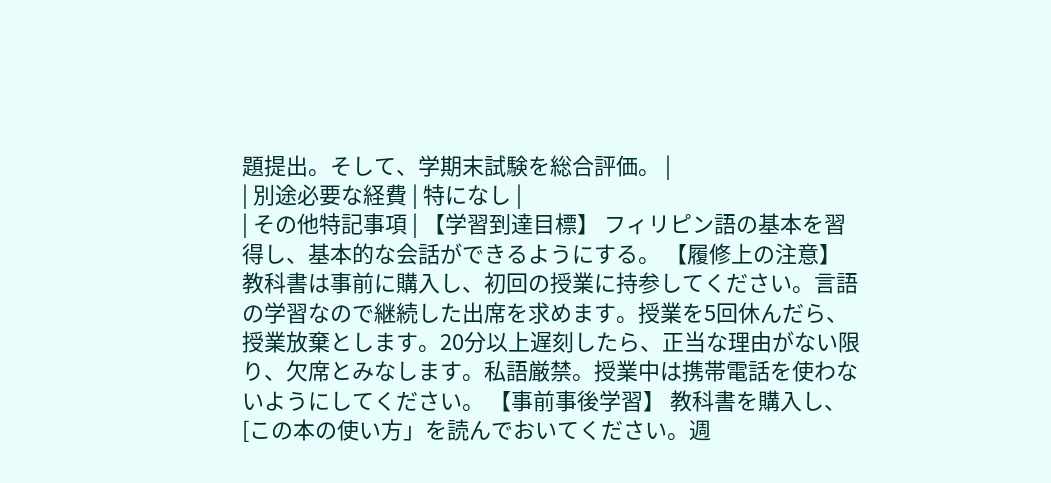題提出。そして、学期末試験を総合評価。 |
| 別途必要な経費 | 特になし |
| その他特記事項 | 【学習到達目標】 フィリピン語の基本を習得し、基本的な会話ができるようにする。 【履修上の注意】 教科書は事前に購入し、初回の授業に持参してください。言語の学習なので継続した出席を求めます。授業を5回休んだら、授業放棄とします。20分以上遅刻したら、正当な理由がない限り、欠席とみなします。私語厳禁。授業中は携帯電話を使わないようにしてください。 【事前事後学習】 教科書を購入し、[この本の使い方」を読んでおいてください。週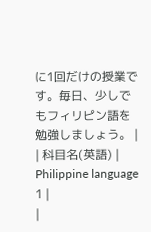に1回だけの授業です。毎日、少しでもフィリピン語を勉強しましょう。 |
| 科目名(英語) | Philippine language 1 |
|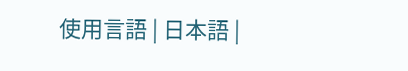使用言語 | 日本語 |